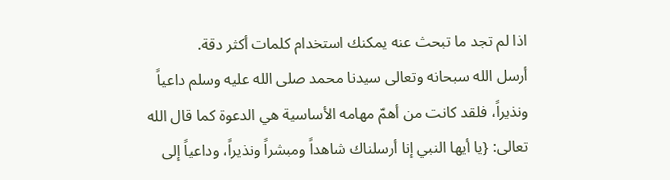اذا لم تجد ما تبحث عنه يمكنك استخدام كلمات أكثر دقة.
أرسل الله سبحانه وتعالى سيدنا محمد صلى الله عليه وسلم داعياً ونذيراً، فلقد كانت من أهمّ مهامه الأساسية هي الدعوة كما قال الله تعالى: {يا أيها النبي إنا أرسلناك شاهداً ومبشراً ونذيراً، وداعياً إلى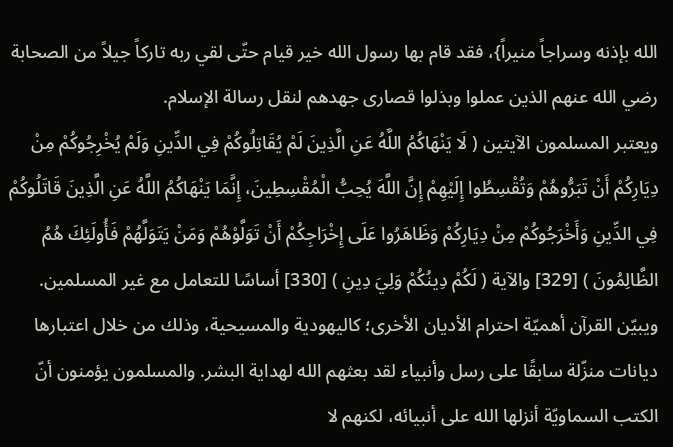الله بإذنه وسراجاً منيراً}، فقد قام بها رسول الله خير قيام حتّى لقي ربه تاركاً جيلاً من الصحابة رضي الله عنهم الذين عملوا وبذلوا قصارى جهدهم لنقل رسالة الإسلام.
ويعتبر المسلمون الآيتين ( لَا يَنْهَاكُمُ اللَّهُ عَنِ الَّذِينَ لَمْ يُقَاتِلُوكُمْ فِي الدِّينِ وَلَمْ يُخْرِجُوكُمْ مِنْ دِيَارِكُمْ أَنْ تَبَرُّوهُمْ وَتُقْسِطُوا إِلَيْهِمْ إِنَّ اللَّهَ يُحِبُّ الْمُقْسِطِينَ، إِنَّمَا يَنْهَاكُمُ اللَّهُ عَنِ الَّذِينَ قَاتَلُوكُمْ فِي الدِّينِ وَأَخْرَجُوكُمْ مِنْ دِيَارِكُمْ وَظَاهَرُوا عَلَى إِخْرَاجِكُمْ أَنْ تَوَلَّوْهُمْ وَمَنْ يَتَوَلَّهُمْ فَأُولَئِكَ هُمُ الظَّالِمُونَ ) [329] والآية ( لَكُمْ دِينُكُمْ وَلِيَ دِينِ ) [330] أساسًا للتعامل مع غير المسلمين.
ويبيّن القرآن أهميّة احترام الأديان الأخرى؛ كاليهودية والمسيحية، وذلك من خلال اعتبارها ديانات منزّلة سابقًا على رسل وأنبياء لقد بعثهم الله لهداية البشر. والمسلمون يؤمنون أنّ الكتب السماويّة أنزلها الله على أنبيائه، لكنهم لا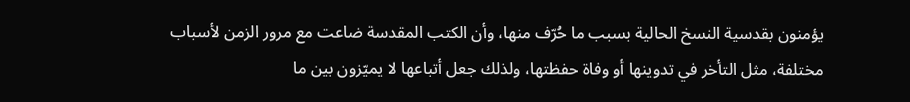يؤمنون بقدسية النسخ الحالية بسبب ما حُرّف منها، وأن الكتب المقدسة ضاعت مع مرور الزمن لأسباب مختلفة، مثل التأخر في تدوينها أو وفاة حفظتها، ولذلك جعل أتباعها لا يميّزون بين ما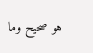هو صحيح وما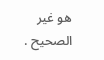هو غير الصحيح .